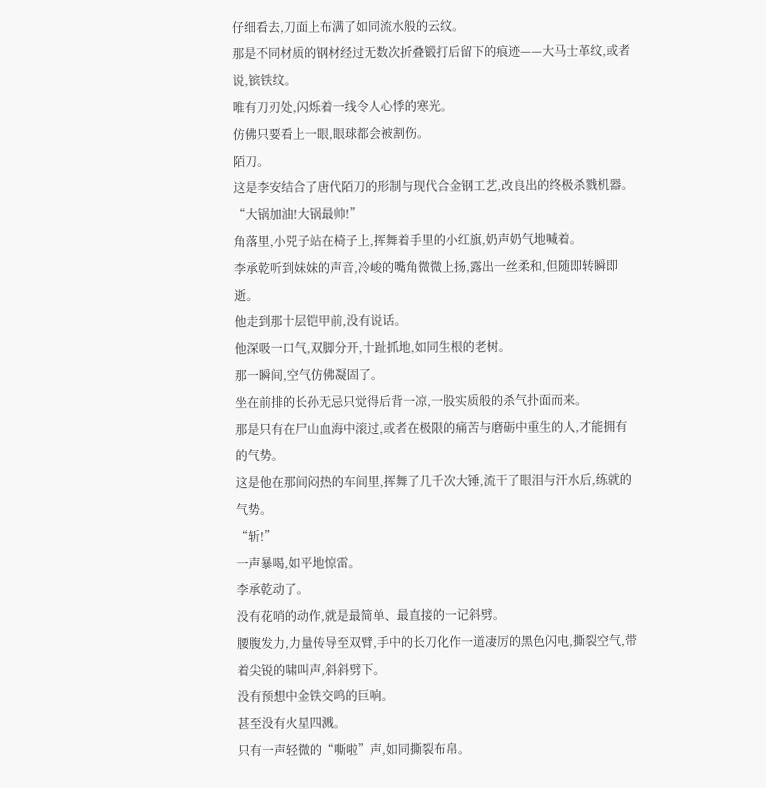仔细看去,刀面上布满了如同流水般的云纹。
那是不同材质的钢材经过无数次折叠锻打后留下的痕迹——大马士革纹,或者说,镔铁纹。
唯有刀刃处,闪烁着一线令人心悸的寒光。
仿佛只要看上一眼,眼球都会被割伤。
陌刀。
这是李安结合了唐代陌刀的形制与现代合金钢工艺,改良出的终极杀戮机器。
“大锅加油!大锅最帅!”
角落里,小兕子站在椅子上,挥舞着手里的小红旗,奶声奶气地喊着。
李承乾听到妹妹的声音,冷峻的嘴角微微上扬,露出一丝柔和,但随即转瞬即逝。
他走到那十层铠甲前,没有说话。
他深吸一口气,双脚分开,十趾抓地,如同生根的老树。
那一瞬间,空气仿佛凝固了。
坐在前排的长孙无忌只觉得后背一凉,一股实质般的杀气扑面而来。
那是只有在尸山血海中滚过,或者在极限的痛苦与磨砺中重生的人,才能拥有的气势。
这是他在那间闷热的车间里,挥舞了几千次大锤,流干了眼泪与汗水后,练就的气势。
“斩!”
一声暴喝,如平地惊雷。
李承乾动了。
没有花哨的动作,就是最简单、最直接的一记斜劈。
腰腹发力,力量传导至双臂,手中的长刀化作一道凄厉的黑色闪电,撕裂空气,带着尖锐的啸叫声,斜斜劈下。
没有预想中金铁交鸣的巨响。
甚至没有火星四溅。
只有一声轻微的“嘶啦”声,如同撕裂布帛。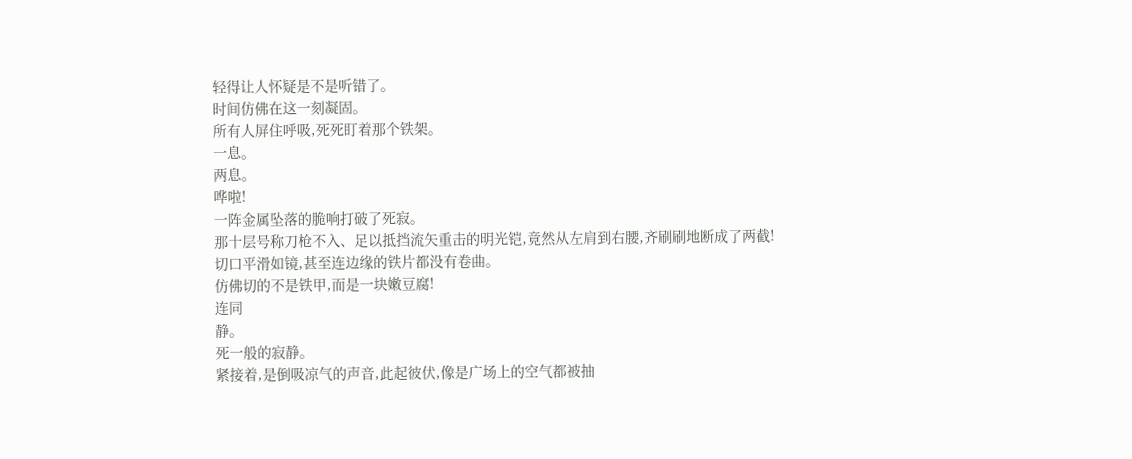轻得让人怀疑是不是听错了。
时间仿佛在这一刻凝固。
所有人屏住呼吸,死死盯着那个铁架。
一息。
两息。
哗啦!
一阵金属坠落的脆响打破了死寂。
那十层号称刀枪不入、足以抵挡流矢重击的明光铠,竟然从左肩到右腰,齐刷刷地断成了两截!
切口平滑如镜,甚至连边缘的铁片都没有卷曲。
仿佛切的不是铁甲,而是一块嫩豆腐!
连同
静。
死一般的寂静。
紧接着,是倒吸凉气的声音,此起彼伏,像是广场上的空气都被抽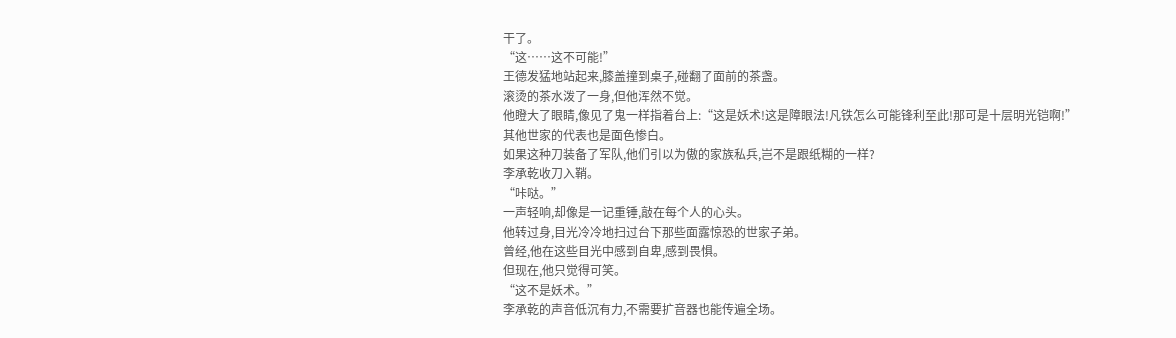干了。
“这……这不可能!”
王德发猛地站起来,膝盖撞到桌子,碰翻了面前的茶盏。
滚烫的茶水泼了一身,但他浑然不觉。
他瞪大了眼睛,像见了鬼一样指着台上:“这是妖术!这是障眼法!凡铁怎么可能锋利至此!那可是十层明光铠啊!”
其他世家的代表也是面色惨白。
如果这种刀装备了军队,他们引以为傲的家族私兵,岂不是跟纸糊的一样?
李承乾收刀入鞘。
“咔哒。”
一声轻响,却像是一记重锤,敲在每个人的心头。
他转过身,目光冷冷地扫过台下那些面露惊恐的世家子弟。
曾经,他在这些目光中感到自卑,感到畏惧。
但现在,他只觉得可笑。
“这不是妖术。”
李承乾的声音低沉有力,不需要扩音器也能传遍全场。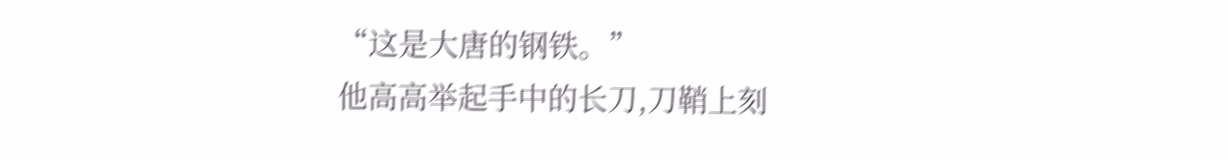“这是大唐的钢铁。”
他高高举起手中的长刀,刀鞘上刻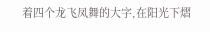着四个龙飞凤舞的大字,在阳光下熠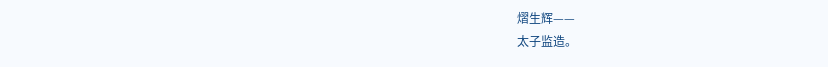熠生辉——
太子监造。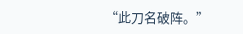“此刀名破阵。”